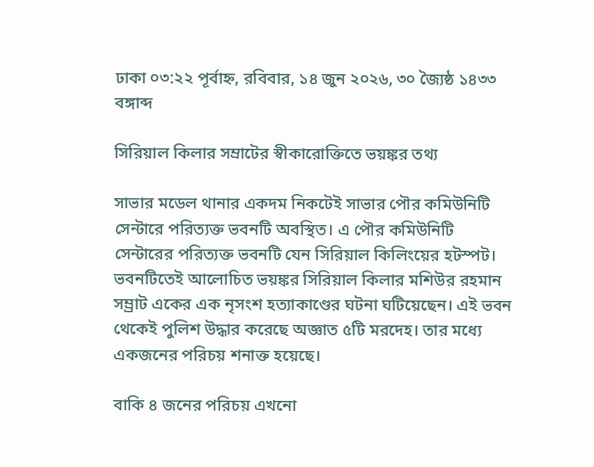ঢাকা ০৩:২২ পূর্বাহ্ন, রবিবার, ১৪ জুন ২০২৬, ৩০ জ্যৈষ্ঠ ১৪৩৩ বঙ্গাব্দ

সিরিয়াল কিলার সম্রাটের স্বীকারোক্তিতে ভয়ঙ্কর তথ্য

সাভার মডেল থানার একদম নিকটেই সাভার পৌর কমিউনিটি সেন্টারে পরিত্যক্ত ভবনটি অবস্থিত। এ পৌর কমিউনিটি সেন্টারের পরিত্যক্ত ভবনটি যেন সিরিয়াল কিলিংয়ের হটস্পট। ভবনটিতেই আলোচিত ভয়ঙ্কর সিরিয়াল কিলার মশিউর রহমান সম্র্রাট একের এক নৃসংশ হত্যাকাণ্ডের ঘটনা ঘটিয়েছেন। এই ভবন থেকেই পুলিশ উদ্ধার করেছে অজ্ঞাত ৫টি মরদেহ। তার মধ্যে একজনের পরিচয় শনাক্ত হয়েছে।

বাকি ৪ জনের পরিচয় এখনো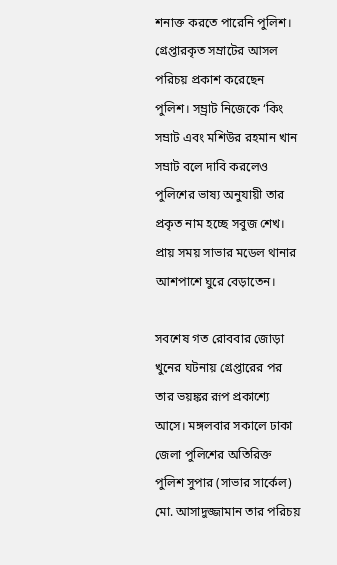শনাক্ত করতে পারেনি পুলিশ। গ্রেপ্তারকৃত সম্রাটের আসল পরিচয় প্রকাশ করেছেন পুলিশ। সম্র্রাট নিজেকে ‘কিং সম্রাট এবং মশিউর রহমান খান সম্রাট বলে দাবি করলেও পুলিশের ভাষ্য অনুযায়ী তার প্রকৃত নাম হচ্ছে সবুজ শেখ। প্রায় সময় সাভার মডেল থানার আশপাশে ঘুরে বেড়াতেন।

সবশেষ গত রোববার জোড়া খুনের ঘটনায় গ্রেপ্তারের পর তার ভয়ঙ্কর রূপ প্রকাশ্যে আসে। মঙ্গলবার সকালে ঢাকা জেলা পুলিশের অতিরিক্ত পুলিশ সুপার (সাভার সার্কেল) মো. আসাদুজ্জামান তার পরিচয়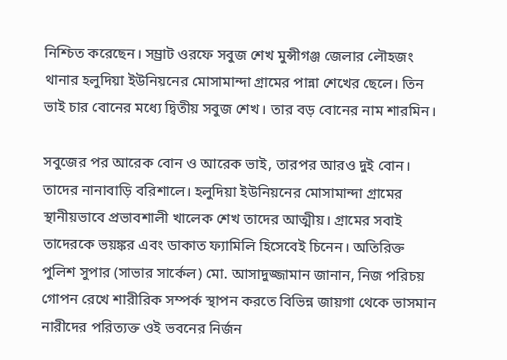নিশ্চিত করেছেন। সম্র্রাট ওরফে সবুজ শেখ মুন্সীগঞ্জ জেলার লৌহজং থানার হলুদিয়া ইউনিয়নের মোসামান্দা গ্রামের পান্না শেখের ছেলে। তিন ভাই চার বোনের মধ্যে দ্বিতীয় সবুজ শেখ। তার বড় বোনের নাম শারমিন।

সবুজের পর আরেক বোন ও আরেক ভাই, তারপর আরও দুই বোন। তাদের নানাবাড়ি বরিশালে। হলুদিয়া ইউনিয়নের মোসামান্দা গ্রামের স্থানীয়ভাবে প্রভাবশালী খালেক শেখ তাদের আত্মীয়। গ্রামের সবাই তাদেরকে ভয়ঙ্কর এবং ডাকাত ফ্যামিলি হিসেবেই চিনেন। অতিরিক্ত পুলিশ সুপার (সাভার সার্কেল) মো. আসাদুজ্জামান জানান, নিজ পরিচয় গোপন রেখে শারীরিক সম্পর্ক স্থাপন করতে বিভিন্ন জায়গা থেকে ভাসমান নারীদের পরিত্যক্ত ওই ভবনের নির্জন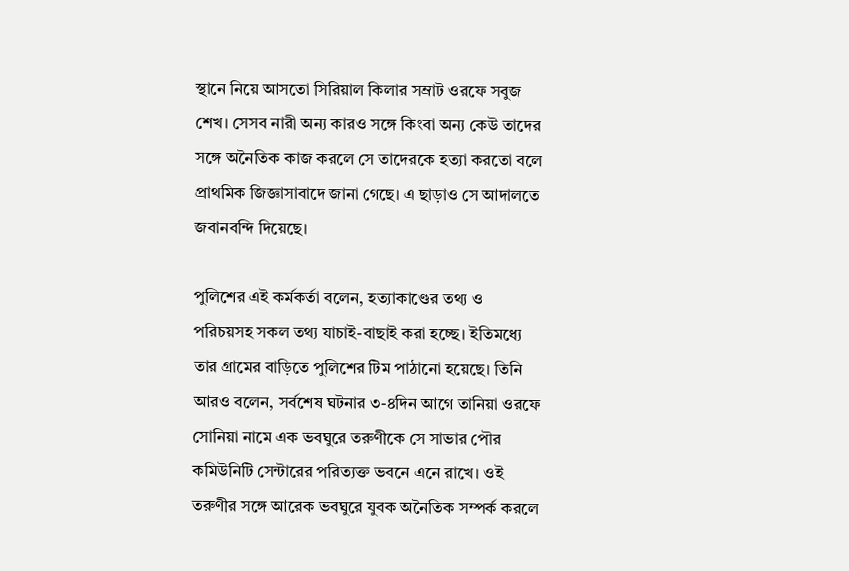স্থানে নিয়ে আসতো সিরিয়াল কিলার সম্রাট ওরফে সবুজ শেখ। সেসব নারী অন্য কারও সঙ্গে কিংবা অন্য কেউ তাদের সঙ্গে অনৈতিক কাজ করলে সে তাদেরকে হত্যা করতো বলে প্রাথমিক জিজ্ঞাসাবাদে জানা গেছে। এ ছাড়াও সে আদালতে জবানবন্দি দিয়েছে।

পুলিশের এই কর্মকর্তা বলেন, হত্যাকাণ্ডের তথ্য ও পরিচয়সহ সকল তথ্য যাচাই-বাছাই করা হচ্ছে। ইতিমধ্যে তার গ্রামের বাড়িতে পুলিশের টিম পাঠানো হয়েছে। তিনি আরও বলেন, সর্বশেষ ঘটনার ৩-৪দিন আগে তানিয়া ওরফে সোনিয়া নামে এক ভবঘুরে তরুণীকে সে সাভার পৌর কমিউনিটি সেন্টারের পরিত্যক্ত ভবনে এনে রাখে। ওই তরুণীর সঙ্গে আরেক ভবঘুরে যুবক অনৈতিক সম্পর্ক করলে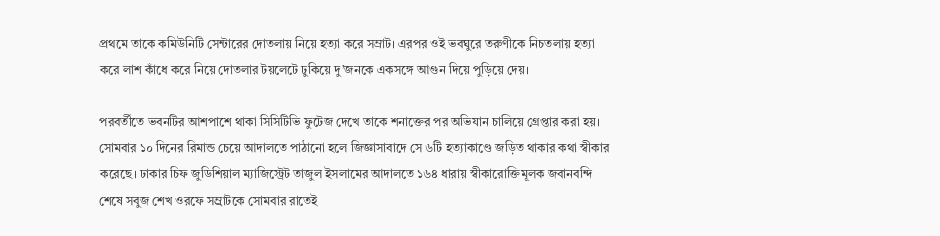প্রথমে তাকে কমিউনিটি সেন্টারের দোতলায় নিয়ে হত্যা করে সম্রাট। এরপর ওই ভবঘুরে তরুণীকে নিচতলায় হত্যা করে লাশ কাঁধে করে নিয়ে দোতলার টয়লেটে ঢুকিয়ে দু’জনকে একসঙ্গে আগুন দিয়ে পুড়িয়ে দেয়।

পরবর্তীতে ভবনটির আশপাশে থাকা সিসিটিভি ফুটেজ দেখে তাকে শনাক্তের পর অভিযান চালিয়ে গ্রেপ্তার করা হয়। সোমবার ১০ দিনের রিমান্ড চেয়ে আদালতে পাঠানো হলে জিজ্ঞাসাবাদে সে ৬টি হত্যাকাণ্ডে জড়িত থাকার কথা স্বীকার করেছে। ঢাকার চিফ জুডিশিয়াল ম্যাজিস্ট্রেট তাজুল ইসলামের আদালতে ১৬৪ ধারায় স্বীকারোক্তিমূলক জবানবন্দি শেষে সবুজ শেখ ওরফে সম্র্রাটকে সোমবার রাতেই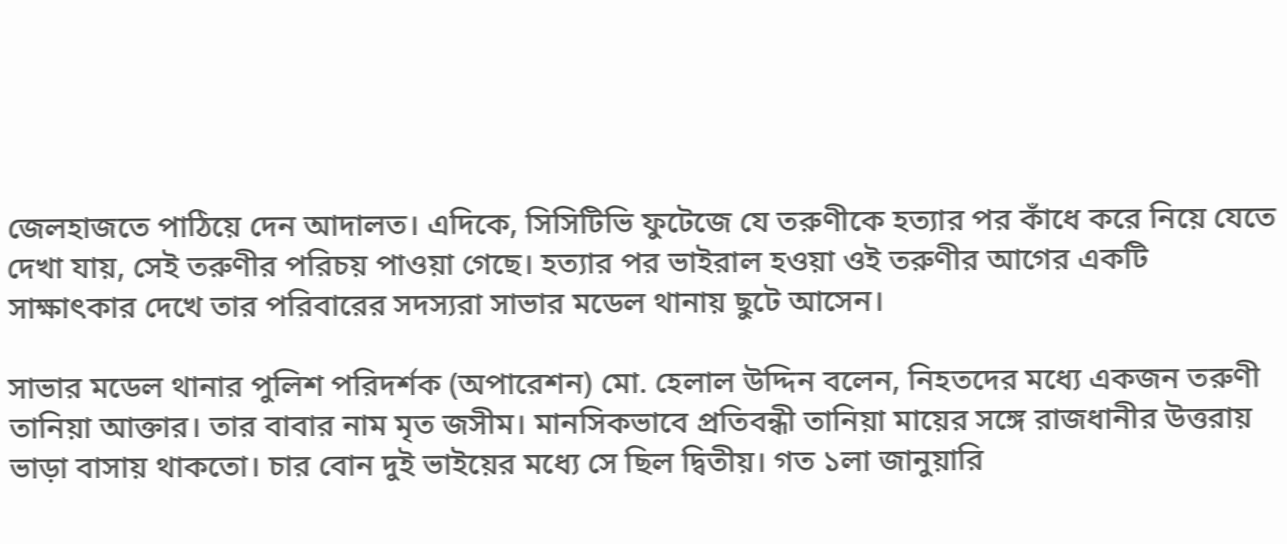জেলহাজতে পাঠিয়ে দেন আদালত। এদিকে, সিসিটিভি ফুটেজে যে তরুণীকে হত্যার পর কাঁধে করে নিয়ে যেতে দেখা যায়, সেই তরুণীর পরিচয় পাওয়া গেছে। হত্যার পর ভাইরাল হওয়া ওই তরুণীর আগের একটি সাক্ষাৎকার দেখে তার পরিবারের সদস্যরা সাভার মডেল থানায় ছুটে আসেন।

সাভার মডেল থানার পুলিশ পরিদর্শক (অপারেশন) মো. হেলাল উদ্দিন বলেন, নিহতদের মধ্যে একজন তরুণী তানিয়া আক্তার। তার বাবার নাম মৃত জসীম। মানসিকভাবে প্রতিবন্ধী তানিয়া মায়ের সঙ্গে রাজধানীর উত্তরায় ভাড়া বাসায় থাকতো। চার বোন দুই ভাইয়ের মধ্যে সে ছিল দ্বিতীয়। গত ১লা জানুয়ারি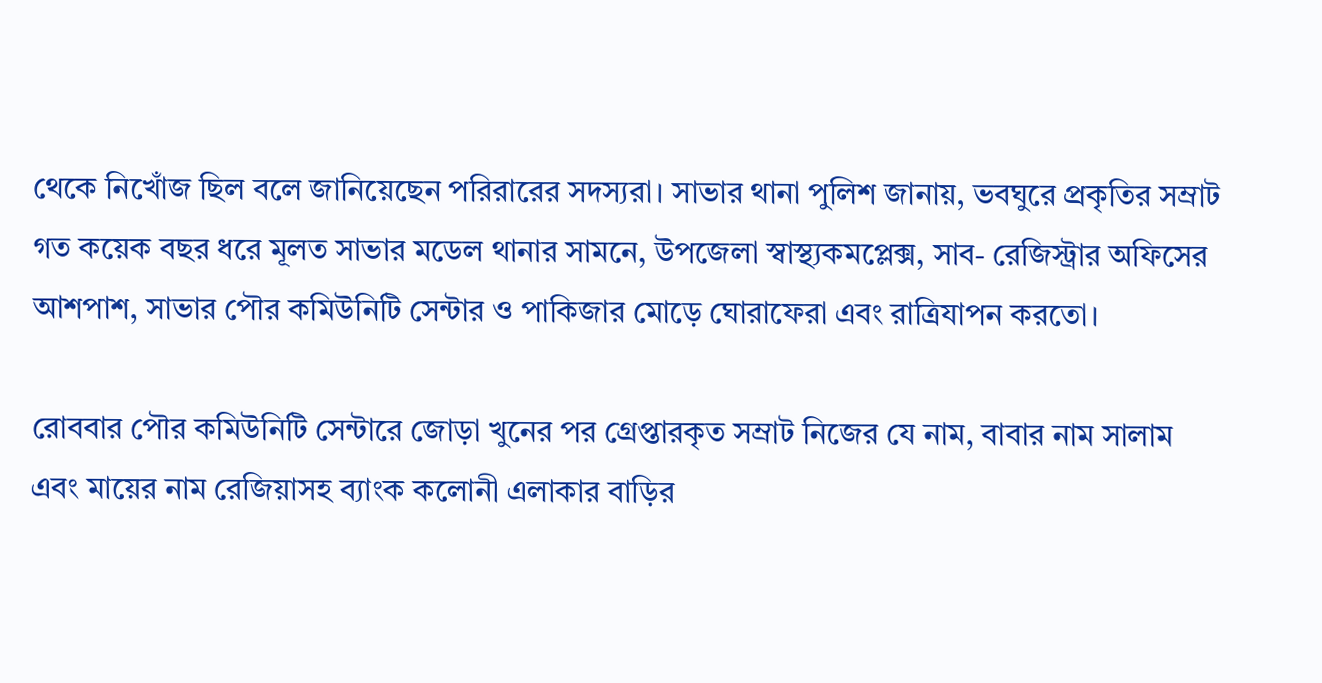থেকে নিখোঁজ ছিল বলে জানিয়েছেন পরিরারের সদস্যরা। সাভার থানা পুলিশ জানায়, ভবঘুরে প্রকৃতির সম্রাট গত কয়েক বছর ধরে মূলত সাভার মডেল থানার সামনে, উপজেলা স্বাস্থ্যকমপ্লেক্স, সাব- রেজিস্ট্রার অফিসের আশপাশ, সাভার পৌর কমিউনিটি সেন্টার ও পাকিজার মোড়ে ঘোরাফেরা এবং রাত্রিযাপন করতো।

রোববার পৌর কমিউনিটি সেন্টারে জোড়া খুনের পর গ্রেপ্তারকৃত সম্রাট নিজের যে নাম, বাবার নাম সালাম এবং মায়ের নাম রেজিয়াসহ ব্যাংক কলোনী এলাকার বাড়ির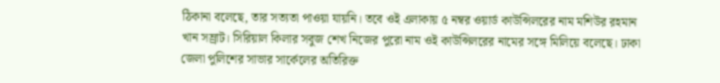ঠিকানা বলেছে, তার সত্যতা পাওয়া যায়নি। তবে ওই এলাকায় ৫ নম্বর ওয়ার্ড কাউন্সিলরের নাম মশিউর রহমান খান সম্র্রাট। সিরিয়াল কিলার সবুজ শেখ নিজের পুরো নাম ওই কাউন্সিলরের নামের সঙ্গে মিলিয়ে বলেছে। ঢাকা জেলা পুলিশের সাভার সার্কেলের অতিরিক্ত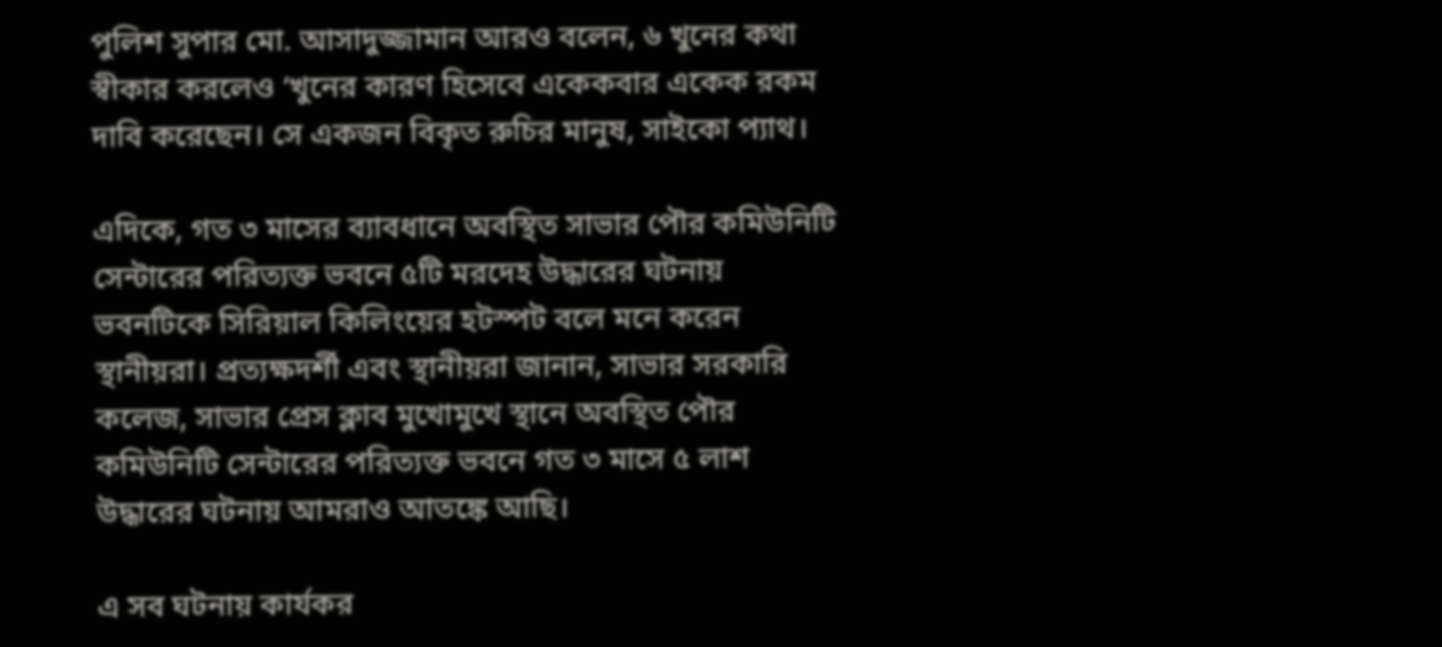পুলিশ সুপার মো. আসাদুজ্জামান আরও বলেন, ৬ খুনের কথা স্বীকার করলেও ‘খুনের কারণ হিসেবে একেকবার একেক রকম দাবি করেছেন। সে একজন বিকৃত রুচির মানুষ, সাইকো প্যাথ।

এদিকে, গত ৩ মাসের ব্যাবধানে অবস্থিত সাভার পৌর কমিউনিটি সেন্টারের পরিত্যক্ত ভবনে ৫টি মরদেহ উদ্ধারের ঘটনায় ভবনটিকে সিরিয়াল কিলিংয়ের হটস্পট বলে মনে করেন স্থানীয়রা। প্রত্যক্ষদর্শী এবং স্থানীয়রা জানান, সাভার সরকারি কলেজ, সাভার প্রেস ক্লাব মুখোমুখে স্থানে অবস্থিত পৌর কমিউনিটি সেন্টারের পরিত্যক্ত ভবনে গত ৩ মাসে ৫ লাশ উদ্ধারের ঘটনায় আমরাও আতঙ্কে আছি।

এ সব ঘটনায় কার্যকর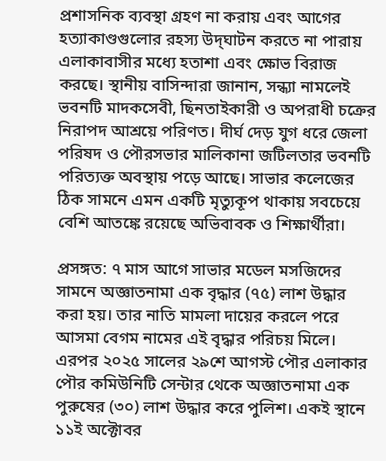প্রশাসনিক ব্যবস্থা গ্রহণ না করায় এবং আগের হত্যাকাণ্ডগুলোর রহস্য উদ্‌ঘাটন করতে না পারায় এলাকাবাসীর মধ্যে হতাশা এবং ক্ষোভ বিরাজ করছে। স্থানীয় বাসিন্দারা জানান, সন্ধ্যা নামলেই ভবনটি মাদকসেবী, ছিনতাইকারী ও অপরাধী চক্রের নিরাপদ আশ্রয়ে পরিণত। দীর্ঘ দেড় যুগ ধরে জেলা পরিষদ ও পৌরসভার মালিকানা জটিলতার ভবনটি পরিত্যক্ত অবস্থায় পড়ে আছে। সাভার কলেজের ঠিক সামনে এমন একটি মৃত্যুকূপ থাকায় সবচেয়ে বেশি আতঙ্কে রয়েছে অভিবাবক ও শিক্ষার্থীরা।

প্রসঙ্গত: ৭ মাস আগে সাভার মডেল মসজিদের সামনে অজ্ঞাতনামা এক বৃদ্ধার (৭৫) লাশ উদ্ধার করা হয়। তার নাতি মামলা দায়ের করলে পরে আসমা বেগম নামের এই বৃদ্ধার পরিচয় মিলে। এরপর ২০২৫ সালের ২৯শে আগস্ট পৌর এলাকার পৌর কমিউনিটি সেন্টার থেকে অজ্ঞাতনামা এক পুরুষের (৩০) লাশ উদ্ধার করে পুলিশ। একই স্থানে ১১ই অক্টোবর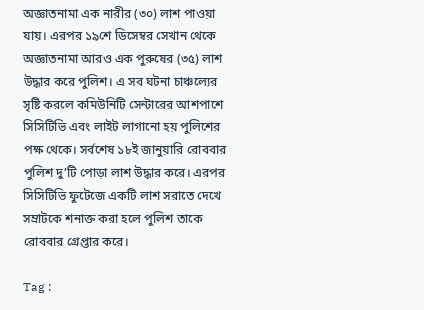অজ্ঞাতনামা এক নারীর (৩০) লাশ পাওয়া যায়। এরপর ১৯শে ডিসেম্বর সেখান থেকে অজ্ঞাতনামা আরও এক পুরুষের (৩৫) লাশ উদ্ধার করে পুলিশ। এ সব ঘটনা চাঞ্চল্যের সৃষ্টি করলে কমিউনিটি সেন্টারের আশপাশে সিসিটিভি এবং লাইট লাগানো হয় পুলিশের পক্ষ থেকে। সর্বশেষ ১৮ই জানুয়ারি রোববার পুলিশ দু’টি পোড়া লাশ উদ্ধার করে। এরপর সিসিটিভি ফুটেজে একটি লাশ সরাতে দেখে সম্রাটকে শনাক্ত করা হলে পুলিশ তাকে রোববার গ্রেপ্তার করে।

Tag :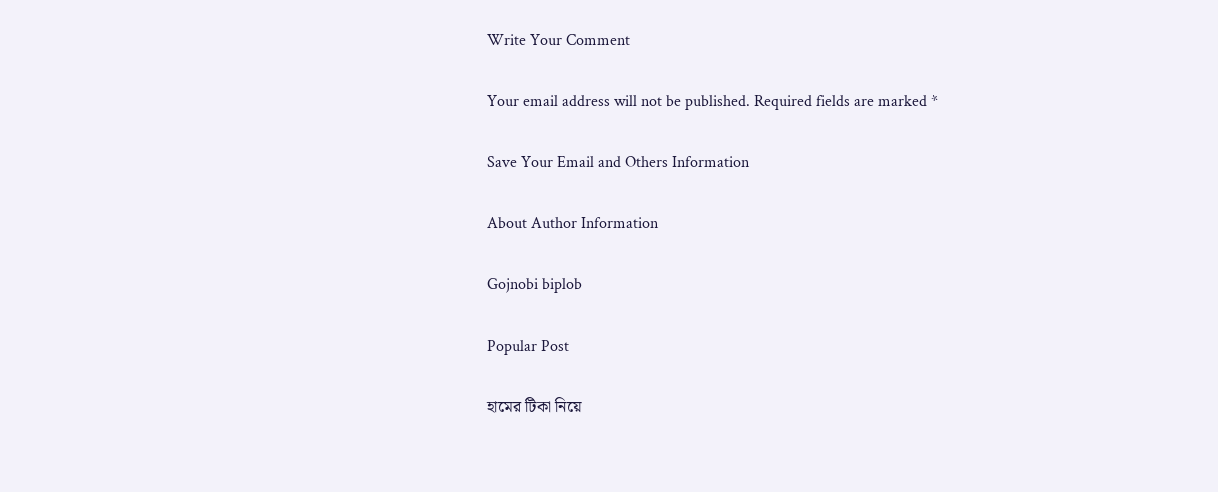Write Your Comment

Your email address will not be published. Required fields are marked *

Save Your Email and Others Information

About Author Information

Gojnobi biplob

Popular Post

হামের টিকা নিয়ে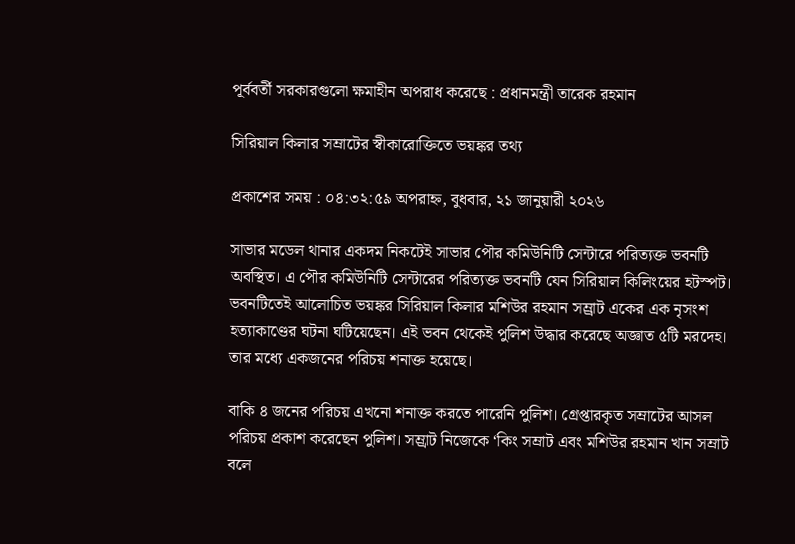পূর্ববর্তী সরকারগুলো ক্ষমাহীন অপরাধ করেছে : প্রধানমন্ত্রী তারেক রহমান

সিরিয়াল কিলার সম্রাটের স্বীকারোক্তিতে ভয়ঙ্কর তথ্য

প্রকাশের সময় : ০৪:৩২:৫৯ অপরাহ্ন, বুধবার, ২১ জানুয়ারী ২০২৬

সাভার মডেল থানার একদম নিকটেই সাভার পৌর কমিউনিটি সেন্টারে পরিত্যক্ত ভবনটি অবস্থিত। এ পৌর কমিউনিটি সেন্টারের পরিত্যক্ত ভবনটি যেন সিরিয়াল কিলিংয়ের হটস্পট। ভবনটিতেই আলোচিত ভয়ঙ্কর সিরিয়াল কিলার মশিউর রহমান সম্র্রাট একের এক নৃসংশ হত্যাকাণ্ডের ঘটনা ঘটিয়েছেন। এই ভবন থেকেই পুলিশ উদ্ধার করেছে অজ্ঞাত ৫টি মরদেহ। তার মধ্যে একজনের পরিচয় শনাক্ত হয়েছে।

বাকি ৪ জনের পরিচয় এখনো শনাক্ত করতে পারেনি পুলিশ। গ্রেপ্তারকৃত সম্রাটের আসল পরিচয় প্রকাশ করেছেন পুলিশ। সম্র্রাট নিজেকে ‘কিং সম্রাট এবং মশিউর রহমান খান সম্রাট বলে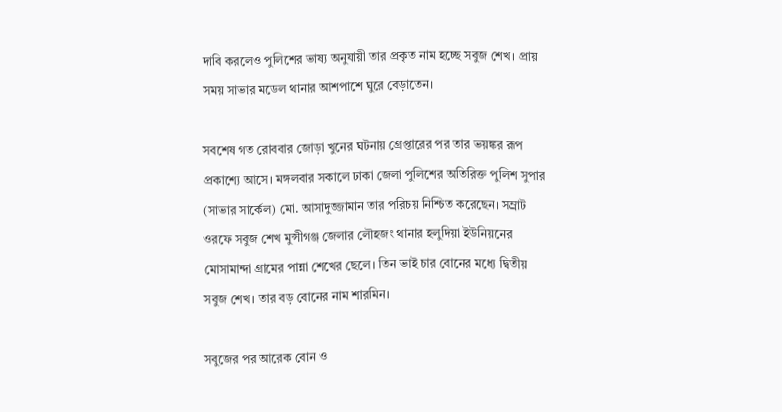দাবি করলেও পুলিশের ভাষ্য অনুযায়ী তার প্রকৃত নাম হচ্ছে সবুজ শেখ। প্রায় সময় সাভার মডেল থানার আশপাশে ঘুরে বেড়াতেন।

সবশেষ গত রোববার জোড়া খুনের ঘটনায় গ্রেপ্তারের পর তার ভয়ঙ্কর রূপ প্রকাশ্যে আসে। মঙ্গলবার সকালে ঢাকা জেলা পুলিশের অতিরিক্ত পুলিশ সুপার (সাভার সার্কেল) মো. আসাদুজ্জামান তার পরিচয় নিশ্চিত করেছেন। সম্র্রাট ওরফে সবুজ শেখ মুন্সীগঞ্জ জেলার লৌহজং থানার হলুদিয়া ইউনিয়নের মোসামান্দা গ্রামের পান্না শেখের ছেলে। তিন ভাই চার বোনের মধ্যে দ্বিতীয় সবুজ শেখ। তার বড় বোনের নাম শারমিন।

সবুজের পর আরেক বোন ও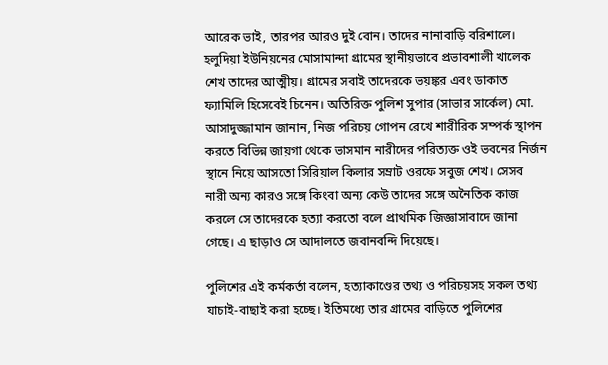আরেক ভাই, তারপর আরও দুই বোন। তাদের নানাবাড়ি বরিশালে। হলুদিয়া ইউনিয়নের মোসামান্দা গ্রামের স্থানীয়ভাবে প্রভাবশালী খালেক শেখ তাদের আত্মীয়। গ্রামের সবাই তাদেরকে ভয়ঙ্কর এবং ডাকাত ফ্যামিলি হিসেবেই চিনেন। অতিরিক্ত পুলিশ সুপার (সাভার সার্কেল) মো. আসাদুজ্জামান জানান, নিজ পরিচয় গোপন রেখে শারীরিক সম্পর্ক স্থাপন করতে বিভিন্ন জায়গা থেকে ভাসমান নারীদের পরিত্যক্ত ওই ভবনের নির্জন স্থানে নিয়ে আসতো সিরিয়াল কিলার সম্রাট ওরফে সবুজ শেখ। সেসব নারী অন্য কারও সঙ্গে কিংবা অন্য কেউ তাদের সঙ্গে অনৈতিক কাজ করলে সে তাদেরকে হত্যা করতো বলে প্রাথমিক জিজ্ঞাসাবাদে জানা গেছে। এ ছাড়াও সে আদালতে জবানবন্দি দিয়েছে।

পুলিশের এই কর্মকর্তা বলেন, হত্যাকাণ্ডের তথ্য ও পরিচয়সহ সকল তথ্য যাচাই-বাছাই করা হচ্ছে। ইতিমধ্যে তার গ্রামের বাড়িতে পুলিশের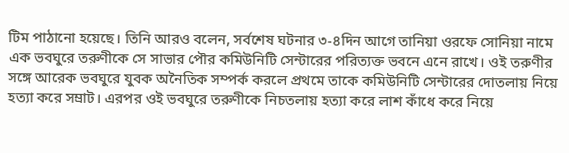টিম পাঠানো হয়েছে। তিনি আরও বলেন, সর্বশেষ ঘটনার ৩-৪দিন আগে তানিয়া ওরফে সোনিয়া নামে এক ভবঘুরে তরুণীকে সে সাভার পৌর কমিউনিটি সেন্টারের পরিত্যক্ত ভবনে এনে রাখে। ওই তরুণীর সঙ্গে আরেক ভবঘুরে যুবক অনৈতিক সম্পর্ক করলে প্রথমে তাকে কমিউনিটি সেন্টারের দোতলায় নিয়ে হত্যা করে সম্রাট। এরপর ওই ভবঘুরে তরুণীকে নিচতলায় হত্যা করে লাশ কাঁধে করে নিয়ে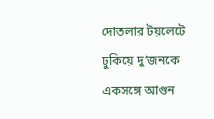দোতলার টয়লেটে ঢুকিয়ে দু’জনকে একসঙ্গে আগুন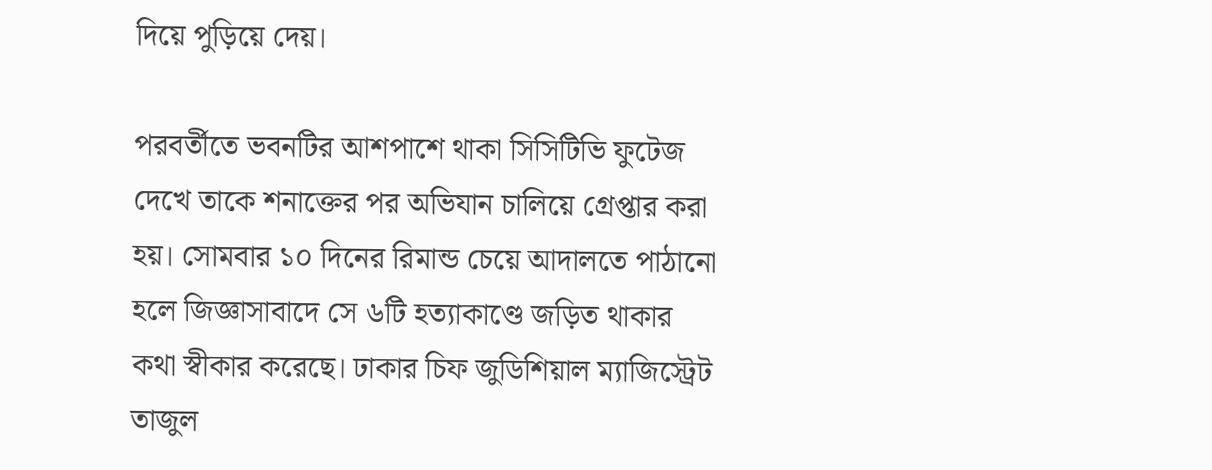দিয়ে পুড়িয়ে দেয়।

পরবর্তীতে ভবনটির আশপাশে থাকা সিসিটিভি ফুটেজ দেখে তাকে শনাক্তের পর অভিযান চালিয়ে গ্রেপ্তার করা হয়। সোমবার ১০ দিনের রিমান্ড চেয়ে আদালতে পাঠানো হলে জিজ্ঞাসাবাদে সে ৬টি হত্যাকাণ্ডে জড়িত থাকার কথা স্বীকার করেছে। ঢাকার চিফ জুডিশিয়াল ম্যাজিস্ট্রেট তাজুল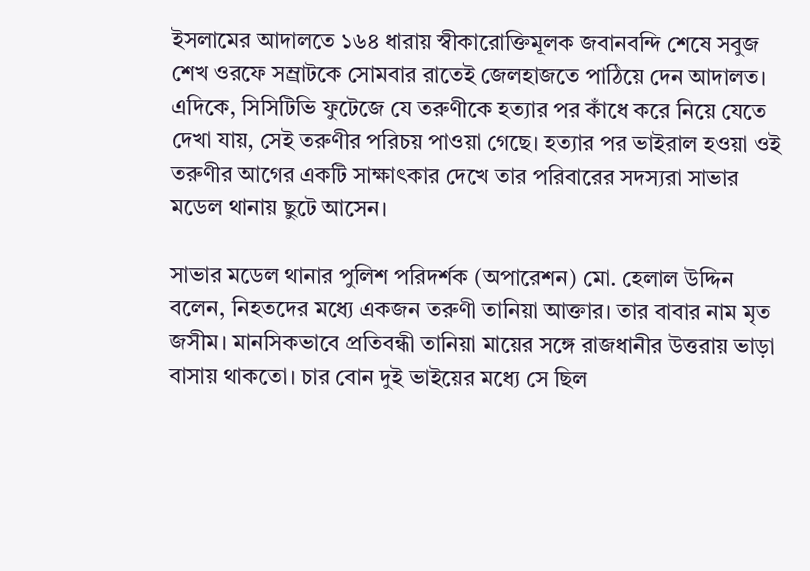ইসলামের আদালতে ১৬৪ ধারায় স্বীকারোক্তিমূলক জবানবন্দি শেষে সবুজ শেখ ওরফে সম্র্রাটকে সোমবার রাতেই জেলহাজতে পাঠিয়ে দেন আদালত। এদিকে, সিসিটিভি ফুটেজে যে তরুণীকে হত্যার পর কাঁধে করে নিয়ে যেতে দেখা যায়, সেই তরুণীর পরিচয় পাওয়া গেছে। হত্যার পর ভাইরাল হওয়া ওই তরুণীর আগের একটি সাক্ষাৎকার দেখে তার পরিবারের সদস্যরা সাভার মডেল থানায় ছুটে আসেন।

সাভার মডেল থানার পুলিশ পরিদর্শক (অপারেশন) মো. হেলাল উদ্দিন বলেন, নিহতদের মধ্যে একজন তরুণী তানিয়া আক্তার। তার বাবার নাম মৃত জসীম। মানসিকভাবে প্রতিবন্ধী তানিয়া মায়ের সঙ্গে রাজধানীর উত্তরায় ভাড়া বাসায় থাকতো। চার বোন দুই ভাইয়ের মধ্যে সে ছিল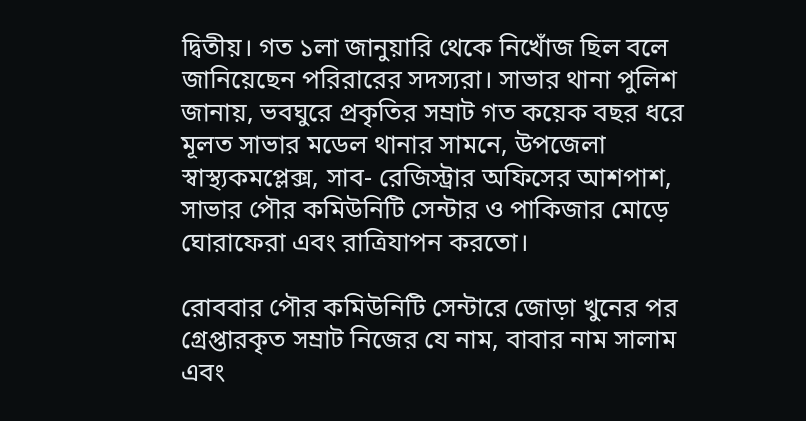দ্বিতীয়। গত ১লা জানুয়ারি থেকে নিখোঁজ ছিল বলে জানিয়েছেন পরিরারের সদস্যরা। সাভার থানা পুলিশ জানায়, ভবঘুরে প্রকৃতির সম্রাট গত কয়েক বছর ধরে মূলত সাভার মডেল থানার সামনে, উপজেলা স্বাস্থ্যকমপ্লেক্স, সাব- রেজিস্ট্রার অফিসের আশপাশ, সাভার পৌর কমিউনিটি সেন্টার ও পাকিজার মোড়ে ঘোরাফেরা এবং রাত্রিযাপন করতো।

রোববার পৌর কমিউনিটি সেন্টারে জোড়া খুনের পর গ্রেপ্তারকৃত সম্রাট নিজের যে নাম, বাবার নাম সালাম এবং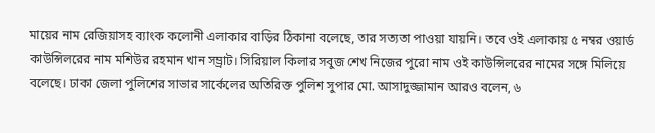মায়ের নাম রেজিয়াসহ ব্যাংক কলোনী এলাকার বাড়ির ঠিকানা বলেছে, তার সত্যতা পাওয়া যায়নি। তবে ওই এলাকায় ৫ নম্বর ওয়ার্ড কাউন্সিলরের নাম মশিউর রহমান খান সম্র্রাট। সিরিয়াল কিলার সবুজ শেখ নিজের পুরো নাম ওই কাউন্সিলরের নামের সঙ্গে মিলিয়ে বলেছে। ঢাকা জেলা পুলিশের সাভার সার্কেলের অতিরিক্ত পুলিশ সুপার মো. আসাদুজ্জামান আরও বলেন, ৬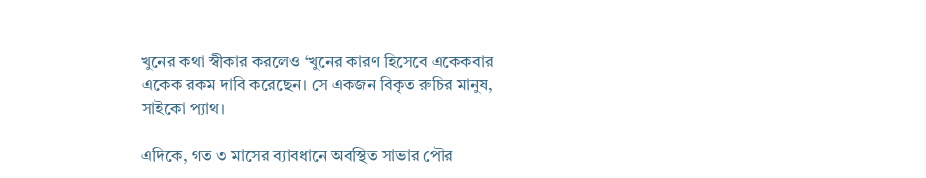খুনের কথা স্বীকার করলেও ‘খুনের কারণ হিসেবে একেকবার একেক রকম দাবি করেছেন। সে একজন বিকৃত রুচির মানুষ, সাইকো প্যাথ।

এদিকে, গত ৩ মাসের ব্যাবধানে অবস্থিত সাভার পৌর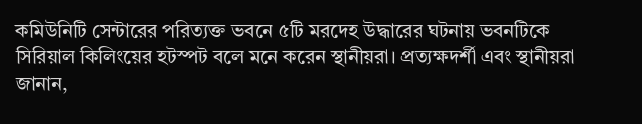কমিউনিটি সেন্টারের পরিত্যক্ত ভবনে ৫টি মরদেহ উদ্ধারের ঘটনায় ভবনটিকে সিরিয়াল কিলিংয়ের হটস্পট বলে মনে করেন স্থানীয়রা। প্রত্যক্ষদর্শী এবং স্থানীয়রা জানান,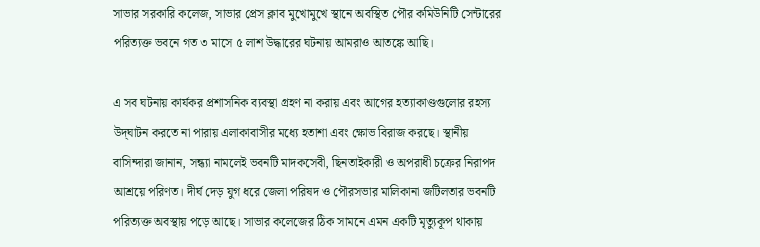সাভার সরকারি কলেজ, সাভার প্রেস ক্লাব মুখোমুখে স্থানে অবস্থিত পৌর কমিউনিটি সেন্টারের পরিত্যক্ত ভবনে গত ৩ মাসে ৫ লাশ উদ্ধারের ঘটনায় আমরাও আতঙ্কে আছি।

এ সব ঘটনায় কার্যকর প্রশাসনিক ব্যবস্থা গ্রহণ না করায় এবং আগের হত্যাকাণ্ডগুলোর রহস্য উদ্‌ঘাটন করতে না পারায় এলাকাবাসীর মধ্যে হতাশা এবং ক্ষোভ বিরাজ করছে। স্থানীয় বাসিন্দারা জানান, সন্ধ্যা নামলেই ভবনটি মাদকসেবী, ছিনতাইকারী ও অপরাধী চক্রের নিরাপদ আশ্রয়ে পরিণত। দীর্ঘ দেড় যুগ ধরে জেলা পরিষদ ও পৌরসভার মালিকানা জটিলতার ভবনটি পরিত্যক্ত অবস্থায় পড়ে আছে। সাভার কলেজের ঠিক সামনে এমন একটি মৃত্যুকূপ থাকায়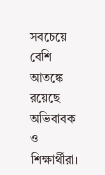সবচেয়ে বেশি আতঙ্কে রয়েছে অভিবাবক ও শিক্ষার্থীরা।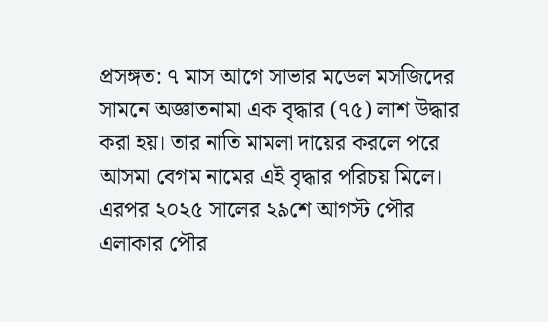প্রসঙ্গত: ৭ মাস আগে সাভার মডেল মসজিদের সামনে অজ্ঞাতনামা এক বৃদ্ধার (৭৫) লাশ উদ্ধার করা হয়। তার নাতি মামলা দায়ের করলে পরে আসমা বেগম নামের এই বৃদ্ধার পরিচয় মিলে। এরপর ২০২৫ সালের ২৯শে আগস্ট পৌর এলাকার পৌর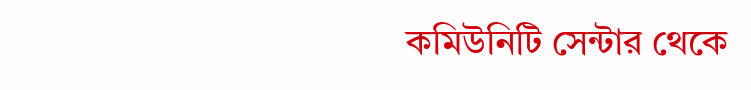কমিউনিটি সেন্টার থেকে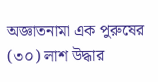অজ্ঞাতনামা এক পুরুষের (৩০) লাশ উদ্ধার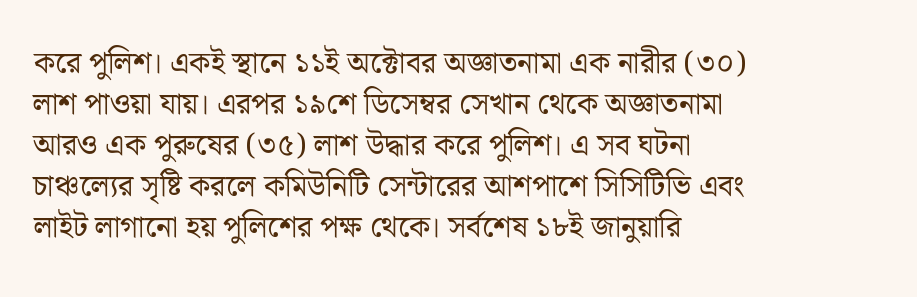করে পুলিশ। একই স্থানে ১১ই অক্টোবর অজ্ঞাতনামা এক নারীর (৩০) লাশ পাওয়া যায়। এরপর ১৯শে ডিসেম্বর সেখান থেকে অজ্ঞাতনামা আরও এক পুরুষের (৩৫) লাশ উদ্ধার করে পুলিশ। এ সব ঘটনা চাঞ্চল্যের সৃষ্টি করলে কমিউনিটি সেন্টারের আশপাশে সিসিটিভি এবং লাইট লাগানো হয় পুলিশের পক্ষ থেকে। সর্বশেষ ১৮ই জানুয়ারি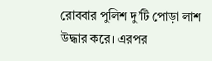রোববার পুলিশ দু’টি পোড়া লাশ উদ্ধার করে। এরপর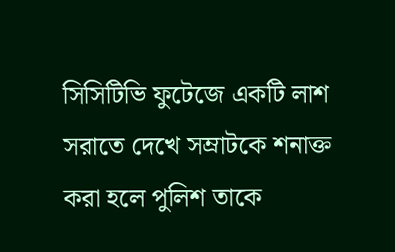সিসিটিভি ফুটেজে একটি লাশ সরাতে দেখে সম্রাটকে শনাক্ত করা হলে পুলিশ তাকে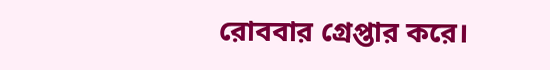রোববার গ্রেপ্তার করে।